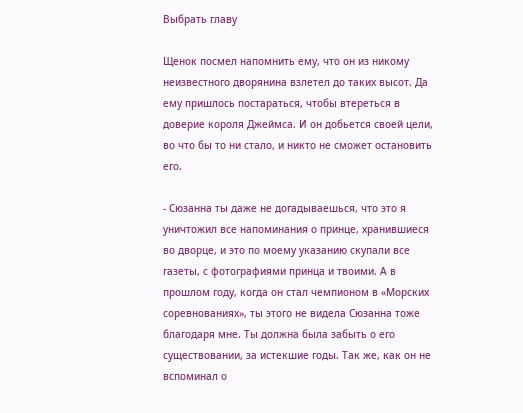Выбрать главу

Щенок посмел напомнить ему, что он из никому неизвестного дворянина взлетел до таких высот. Да ему пришлось постараться, чтобы втереться в доверие короля Джеймса. И он добьется своей цели, во что бы то ни стало, и никто не сможет остановить его.

- Сюзанна ты даже не догадываешься, что это я уничтожил все напоминания о принце, хранившиеся во дворце, и это по моему указанию скупали все газеты, с фотографиями принца и твоими. А в прошлом году, когда он стал чемпионом в «Морских соревнованиях», ты этого не видела Сюзанна тоже благодаря мне. Ты должна была забыть о его существовании, за истекшие годы. Так же, как он не вспоминал о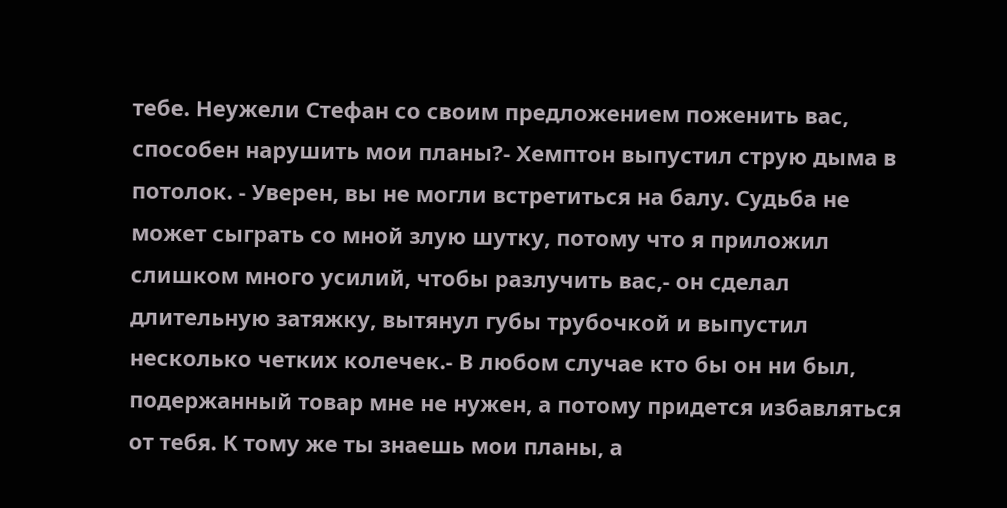тебе. Неужели Стефан со своим предложением поженить вас, способен нарушить мои планы?- Хемптон выпустил струю дыма в потолок. - Уверен, вы не могли встретиться на балу. Судьба не может сыграть со мной злую шутку, потому что я приложил слишком много усилий, чтобы разлучить вас,- он сделал длительную затяжку, вытянул губы трубочкой и выпустил несколько четких колечек.- В любом случае кто бы он ни был, подержанный товар мне не нужен, а потому придется избавляться от тебя. К тому же ты знаешь мои планы, а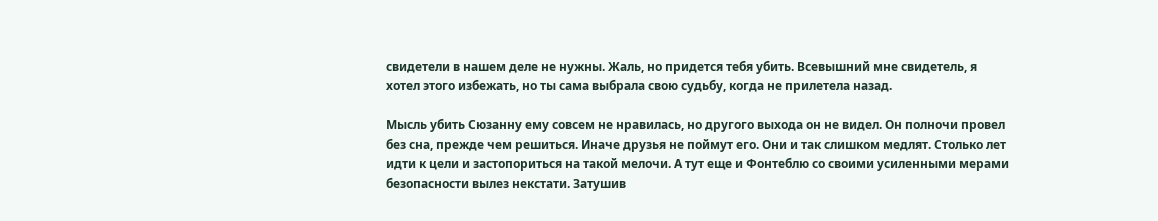свидетели в нашем деле не нужны. Жаль, но придется тебя убить. Всевышний мне свидетель, я хотел этого избежать, но ты сама выбрала свою судьбу, когда не прилетела назад.

Мысль убить Сюзанну ему совсем не нравилась, но другого выхода он не видел. Он полночи провел без сна, прежде чем решиться. Иначе друзья не поймут его. Они и так слишком медлят. Столько лет идти к цели и застопориться на такой мелочи. А тут еще и Фонтеблю со своими усиленными мерами безопасности вылез некстати. Затушив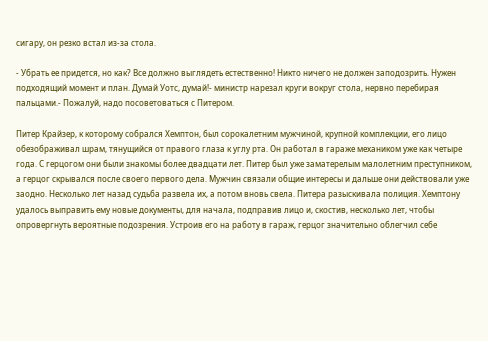сигару, он резко встал из-за стола.

- Убрать ее придется, но как? Все должно выглядеть естественно! Никто ничего не должен заподозрить. Нужен подходящий момент и план. Думай Уотс, думай!- министр нарезал круги вокруг стола, нервно перебирая пальцами.- Пожалуй, надо посоветоваться с Питером.

Питер Крайзер, к которому собрался Хемптон, был сорокалетним мужчиной, крупной комплекции, его лицо обезображивал шрам, тянущийся от правого глаза к углу рта. Он работал в гараже механиком уже как четыре года. С герцогом они были знакомы более двадцати лет. Питер был уже заматерелым малолетним преступником, а герцог скрывался после своего первого дела. Мужчин связали общие интересы и дальше они действовали уже заодно. Несколько лет назад судьба развела их, а потом вновь свела. Питера разыскивала полиция. Хемптону удалось выправить ему новые документы, для начала, подправив лицо и, скостив, несколько лет, чтобы опровергнуть вероятные подозрения. Устроив его на работу в гараж, герцог значительно облегчил себе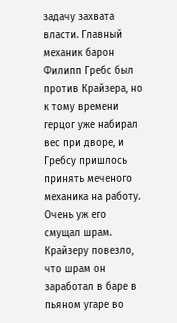задачу захвата власти. Главный механик барон Филипп Гребс был против Крайзера, но к тому времени герцог уже набирал вес при дворе, и Гребсу пришлось принять меченого механика на работу. Очень уж его смущал шрам. Крайзеру повезло, что шрам он заработал в баре в пьяном угаре во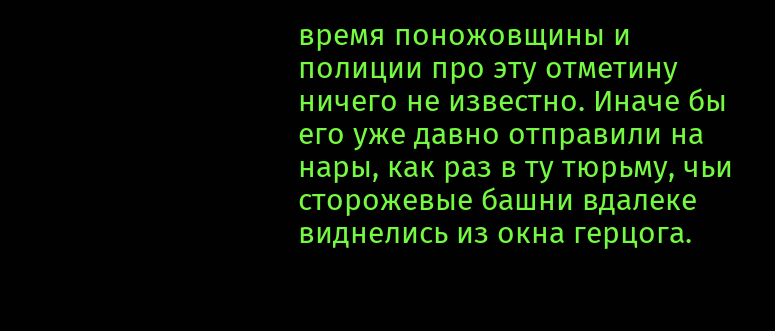время поножовщины и полиции про эту отметину ничего не известно. Иначе бы его уже давно отправили на нары, как раз в ту тюрьму, чьи сторожевые башни вдалеке виднелись из окна герцога.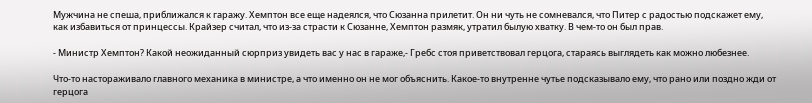Мужчина не спеша, приближался к гаражу. Хемптон все еще надеялся, что Сюзанна прилетит. Он ни чуть не сомневался, что Питер с радостью подскажет ему, как избавиться от принцессы. Крайзер считал, что из-за страсти к Сюзанне, Хемптон размяк, утратил былую хватку. В чем-то он был прав.

- Министр Хемптон? Какой неожиданный сюрприз увидеть вас у нас в гараже,- Гребс стоя приветствовал герцога, стараясь выглядеть как можно любезнее.

Что-то настораживало главного механика в министре, а что именно он не мог объяснить. Какое-то внутренне чутье подсказывало ему, что рано или поздно жди от герцога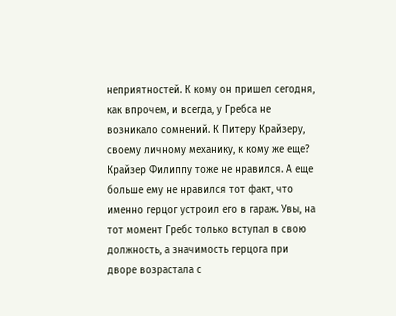неприятностей. К кому он пришел сегодня, как впрочем, и всегда, у Гребса не возникало сомнений. К Питеру Крайзеру, своему личному механику, к кому же еще? Крайзер Филиппу тоже не нравился. А еще больше ему не нравился тот факт, что именно герцог устроил его в гараж. Увы, на тот момент Гребс только вступал в свою должность, а значимость герцога при дворе возрастала с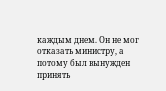каждым днем. Он не мог отказать министру, а потому был вынужден принять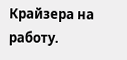Крайзера на работу.